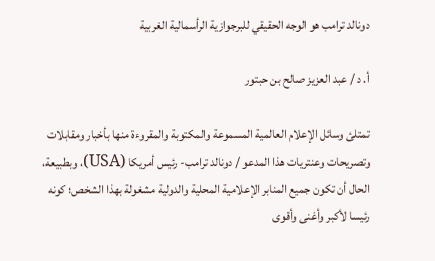دونالد ترامب هو الوجه الحقيقي للبرجوازية الرأسمالية الغربية

أ. د / عبد العزيز صالح بن حبتور

تمتلئ وسائل الإعلام العالمية المسموعة والمكتوبة والمقروءة منها بأخبار ومقابلات وتصريحات وعنتريات هذا المدعو / دونالد ترامب- رئيس أمريكا (USA)، وبطبيعة، الحال أن تكون جميع المنابر الإعلامية المحلية والدولية مشغولة بهذا الشخص؛ كونه رئيسا لأكبر وأغنى وأقوى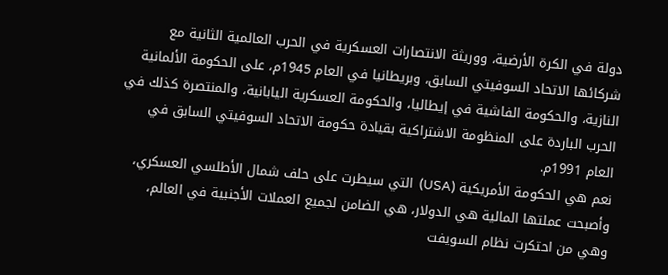دولة في الكرة الأرضية، ووريثة الانتصارات العسكرية في الحرب العالمية الثانية مع شركائها الاتحاد السوفيتي السابق، وبريطانيا في العام 1945م، على الحكومة الألمانية النازية، والحكومة الفاشية في إيطاليا، والحكومة العسكرية اليابانية، والمنتصرة كذلك في الحرب الباردة على المنظومة الاشتراكية بقيادة حكومة الاتحاد السوفيتي السابق في العام 1991م.
نعم هي الحكومة الأمريكية (USA)  التي سيطرت على حلف شمال الأطلسي العسكري، وأصبحت عملتها المالية هي الدولار، هي الضامن لجميع العملات الأجنبية في العالم، وهي من احتكرت نظام السويفت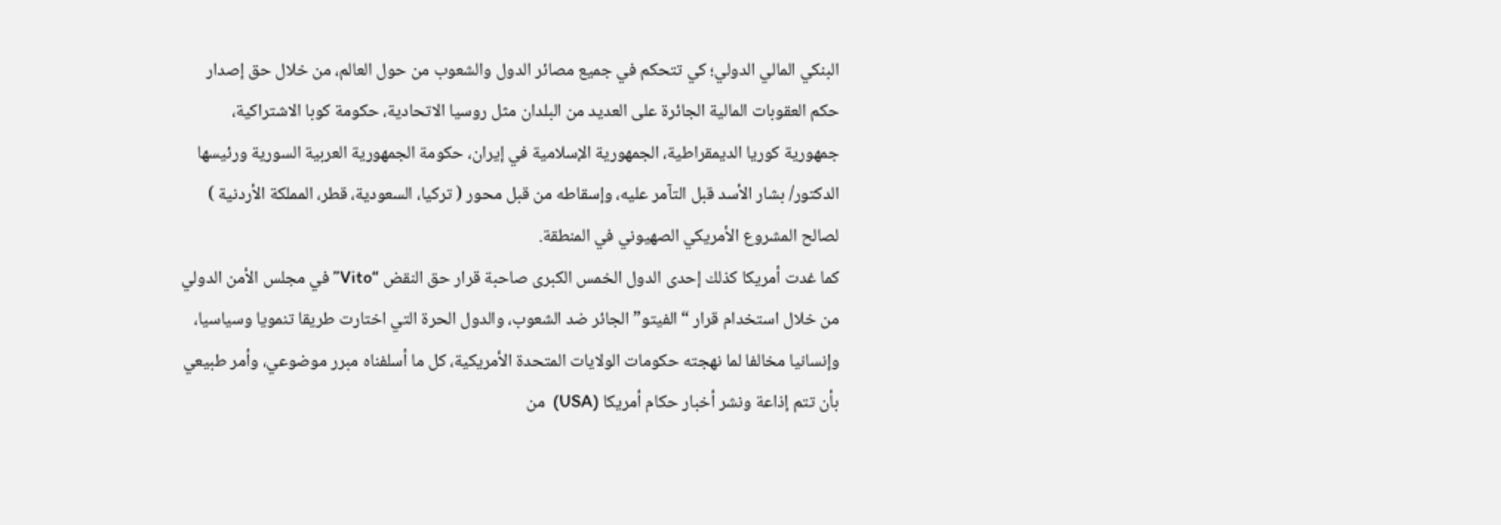البنكي المالي الدولي؛ كي تتحكم في جميع مصائر الدول والشعوب من حول العالم، من خلال حق إصدار حكم العقوبات المالية الجائرة على العديد من البلدان مثل روسيا الاتحادية، حكومة كوبا الاشتراكية، جمهورية كوريا الديمقراطية، الجمهورية الإسلامية في إيران، حكومة الجمهورية العربية السورية ورئيسها الدكتور/ بشار الأسد قبل التآمر عليه، وإسقاطه من قبل محور ( تركيا، السعودية، قطر، المملكة الأردنية ) لصالح المشروع الأمريكي الصهيوني في المنطقة.
كما غدت أمريكا كذلك إحدى الدول الخمس الكبرى صاحبة قرار حق النقض “Vito” في مجلس الأمن الدولي من خلال استخدام قرار “الفيتو” الجائر ضد الشعوب، والدول الحرة التي اختارت طريقا تنمويا وسياسيا، وإنسانيا مخالفا لما نهجته حكومات الولايات المتحدة الأمريكية، كل ما أسلفناه مبرر موضوعي، وأمر طبيعي بأن تتم إذاعة ونشر أخبار حكام أمريكا (USA)  من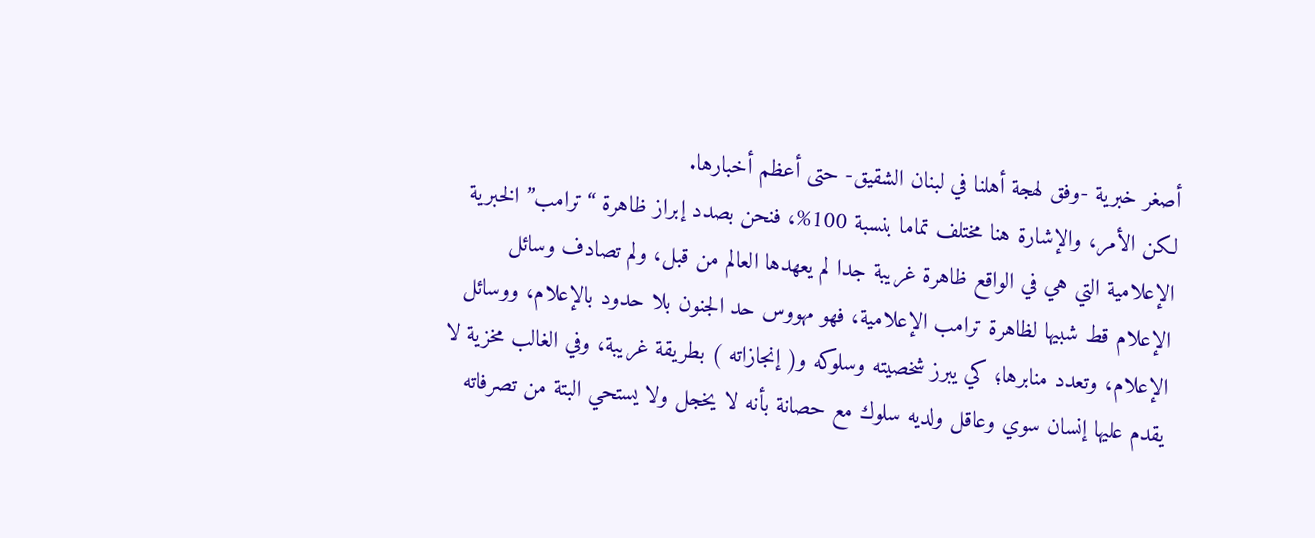أصغر خبرية -وفق لهجة أهلنا في لبنان الشقيق- حتى أعظم أخبارها.
لكن الأمر، والإشارة هنا مختلف تماما بنسبة 100%، فنحن بصدد إبراز ظاهرة “ترامب” الخبرية الإعلامية التي هي في الواقع ظاهرة غريبة جدا لم يعهدها العالم من قبل، ولم تصادف وسائل الإعلام قط شبيها لظاهرة ترامب الإعلامية، فهو مهووس حد الجنون بلا حدود بالإعلام، ووسائل الإعلام، وتعدد منابرها؛ كي يبرز شخصيته وسلوكه و( إنجازاته ) بطريقة غريبة، وفي الغالب مخزية لا يقدم عليها إنسان سوي وعاقل ولديه سلوك مع حصانة بأنه لا يخجل ولا يستحي البتة من تصرفاته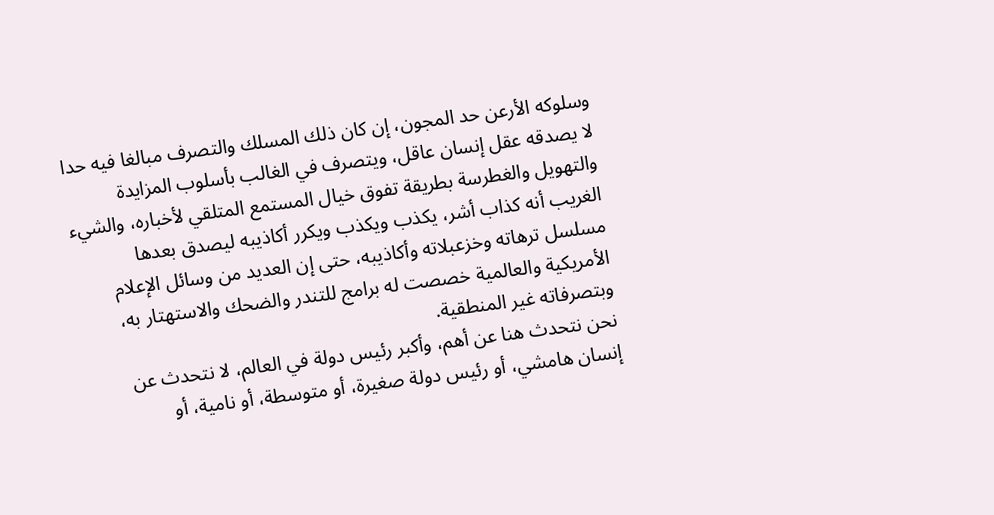وسلوكه الأرعن حد المجون، إن كان ذلك المسلك والتصرف مبالغا فيه حدا لا يصدقه عقل إنسان عاقل، ويتصرف في الغالب بأسلوب المزايدة والتهويل والغطرسة بطريقة تفوق خيال المستمع المتلقي لأخباره، والشيء الغريب أنه كذاب أشر، يكذب ويكذب ويكرر أكاذيبه ليصدق بعدها مسلسل ترهاته وخزعبلاته وأكاذيبه، حتى إن العديد من وسائل الإعلام الأمريكية والعالمية خصصت له برامج للتندر والضحك والاستهتار به، وبتصرفاته غير المنطقية.
نحن نتحدث هنا عن أهم، وأكبر رئيس دولة في العالم، لا نتحدث عن إنسان هامشي، أو رئيس دولة صغيرة، أو متوسطة، أو نامية، أو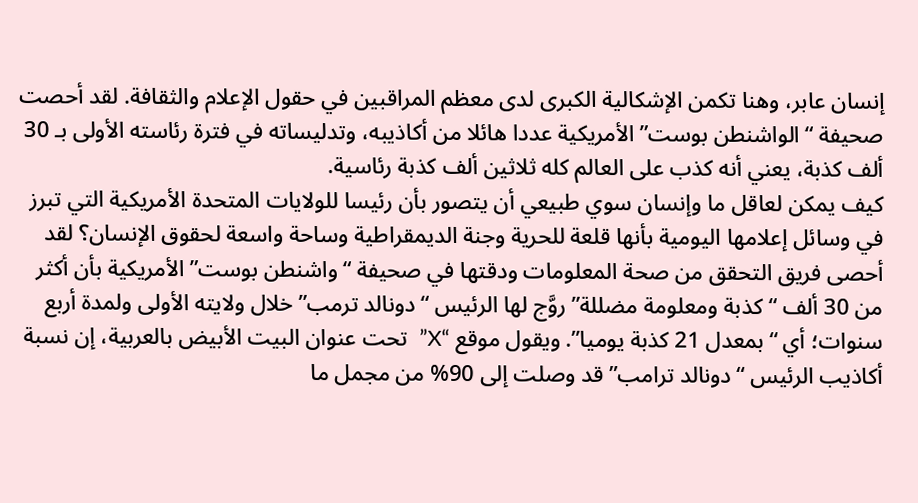إنسان عابر، وهنا تكمن الإشكالية الكبرى لدى معظم المراقبين في حقول الإعلام والثقافة. لقد أحصت صحيفة “الواشنطن بوست” الأمريكية عددا هائلا من أكاذيبه، وتدليساته في فترة رئاسته الأولى بـ 30 ألف كذبة، يعني أنه كذب على العالم كله ثلاثين ألف كذبة رئاسية.
كيف يمكن لعاقل ما وإنسان سوي طبيعي أن يتصور بأن رئيسا للولايات المتحدة الأمريكية التي تبرز في وسائل إعلامها اليومية بأنها قلعة للحرية وجنة الديمقراطية وساحة واسعة لحقوق الإنسان؟ لقد أحصى فريق التحقق من صحة المعلومات ودقتها في صحيفة “واشنطن بوست” الأمريكية بأن أكثر من 30 ألف “كذبة ومعلومة مضللة” روَّج لها الرئيس “دونالد ترمب” خلال ولايته الأولى ولمدة أربع سنوات؛ أي “بمعدل 21 كذبة يوميا”. ويقول موقع “X”  تحت عنوان البيت الأبيض بالعربية، إن نسبة أكاذيب الرئيس “دونالد ترامب” قد وصلت إلى 90% من مجمل ما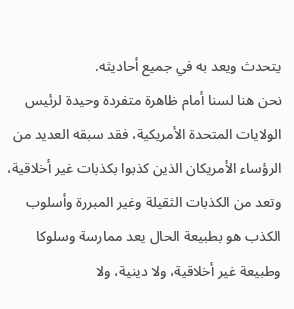يتحدث ويعد به في جميع أحاديثه.
نحن هنا لسنا أمام ظاهرة متفردة وحيدة لرئيس الولايات المتحدة الأمريكية، فقد سبقه العديد من الرؤساء الأمريكان الذين كذبوا بكذبات غير أخلاقية، وتعد من الكذبات الثقيلة وغير المبررة وأسلوب الكذب هو بطبيعة الحال يعد ممارسة وسلوكا وطبيعة غير أخلاقية، ولا دينية، ولا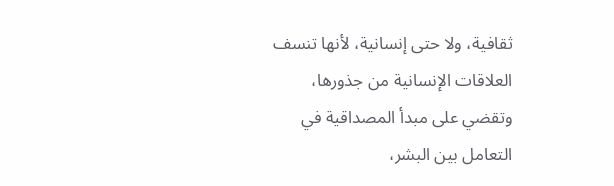ثقافية، ولا حتى إنسانية، لأنها تنسف العلاقات الإنسانية من جذورها، وتقضي على مبدأ المصداقية في التعامل بين البشر،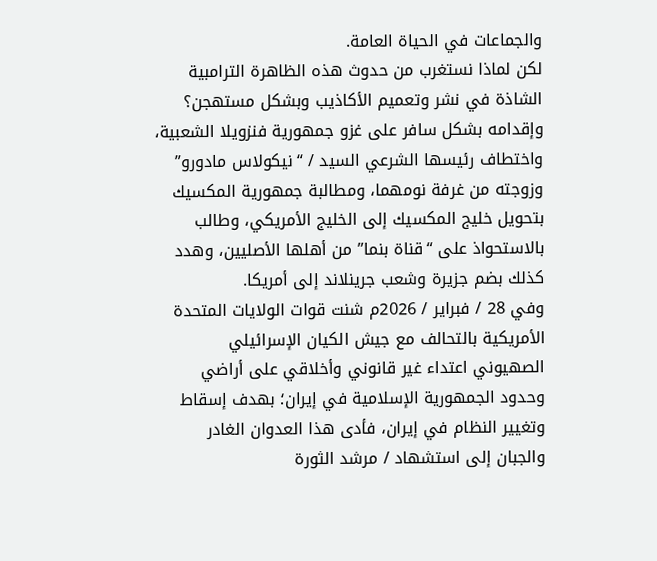والجماعات في الحياة العامة.
لكن لماذا نستغرب من حدوث هذه الظاهرة الترامبية الشاذة في نشر وتعميم الأكاذيب وبشكل مستهجن؟ وإقدامه بشكل سافر على غزو جمهورية فنزويلا الشعبية، واختطاف رئيسها الشرعي السيد / “نيكولاس مادورو” وزوجته من غرفة نومهما، ومطالبة جمهورية المكسيك بتحويل خليج المكسيك إلى الخليج الأمريكي، وطالب بالاستحواذ على “قناة بنما” من أهلها الأصليين، وهدد كذلك بضم جزيرة وشعب جرينلاند إلى أمريكا.
وفي 28 / فبراير / 2026م شنت قوات الولايات المتحدة الأمريكية بالتحالف مع جيش الكيان الإسرائيلي الصهيوني اعتداء غير قانوني وأخلاقي على أراضي وحدود الجمهورية الإسلامية في إيران؛ بهدف إسقاط وتغيير النظام في إيران، فأدى هذا العدوان الغادر والجبان إلى استشهاد / مرشد الثورة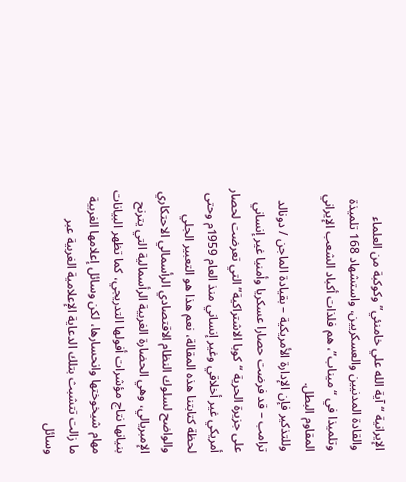الإيرانية “آية الله علي خامنئي” وكوكبة من العلماء والقادة المدنيين والعسكريين، واستشهاد 168 تلميذة وتلميذا في “ميناب”، هم فلذات أكباد الشعب الإيراني المقاوم البطل.
وللتذكير فإن الإدارة الأمريكية – بقيادة الماجن / دونالد ترامب – قد فرضت حصارا عسكريا وأمنيا غير إنساني على جزيرة الحرية “كوبا الاشتراكية” التي تعرضت لحصار أمريكي غير أخلاقي وغير إنساني منذ العام 1959م وحتى لحظة كتابتنا هذه المقالة، نعم هذا هو التعبير الجلي والواضح لسلوك النظام الاقتصادي الرأسمالي الاحتكاري الإمبريالي، وهي الحضارة الغربية الرأسمالية التي يترنح بنيانها نتاج مؤشرات أفولها التدريجي، كما تظهر البيانات مهام شيخوختها وانحسارها، لكن وسائل إعلامها الغربية ما زالت تتشبث بتلك الدعاية الإعلامية الغربية عبر وسائل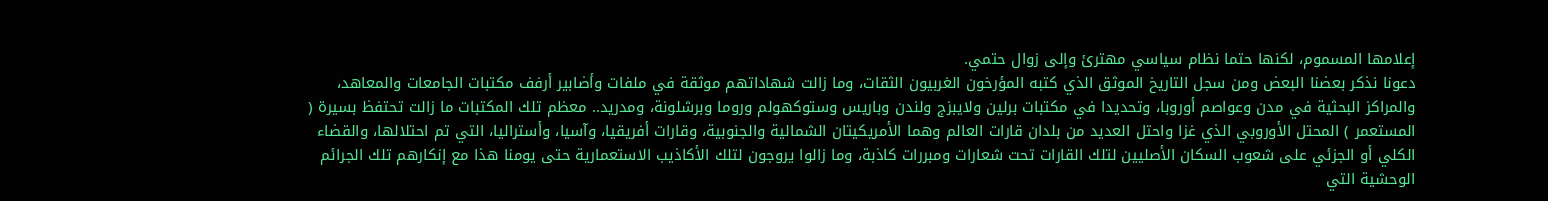إعلامها المسموم، لكنها حتما نظام سياسي مهترئ وإلى زوال حتمي.
دعونا نذكر بعضنا البعض ومن سجل التاريخ الموثق الذي كتبه المؤرخون الغربيون الثقات، وما زالت شهاداتهم موثقة في ملفات وأضابير أرفف مكتبات الجامعات والمعاهد، والمراكز البحثية في مدن وعواصم أوروبا، وتحديدا في مكتبات برلين ولايبزج ولندن وباريس وستوكهولم وروما وبرشلونة، ومدريد.. معظم تلك المكتبات ما زالت تحتفظ بسيرة ( المستعمر ) المحتل الأوروبي الذي غزا واحتل العديد من بلدان قارات العالم وهما الأمريكيتان الشمالية والجنوبية، وقارات أفريقيا، وآسيا، وأستراليا، التي تم احتلالها، والقضاء الكلي أو الجزئي على شعوب السكان الأصليين لتلك القارات تحت شعارات ومبررات كاذبة، وما زالوا يروجون لتلك الأكاذيب الاستعمارية حتى يومنا هذا مع إنكارهم تلك الجرائم الوحشية التي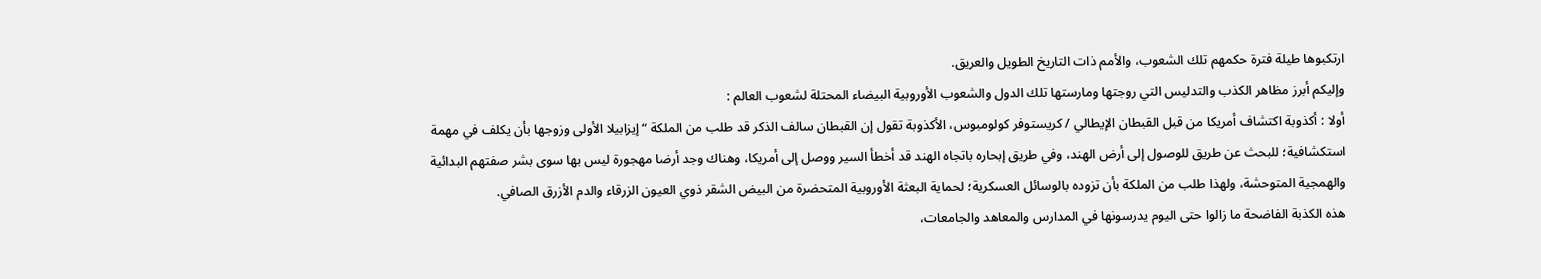ارتكبوها طيلة فترة حكمهم تلك الشعوب، والأمم ذات التاريخ الطويل والعريق.
وإليكم أبرز مظاهر الكذب والتدليس التي روجتها ومارستها تلك الدول والشعوب الأوروبية البيضاء المحتلة لشعوب العالم :
أولا : أكذوبة اكتشاف أمريكا من قبل القبطان الإيطالي / كريستوفر كولومبوس، الأكذوبة تقول إن القبطان سالف الذكر قد طلب من الملكة “إيزابيلا الأولى وزوجها بأن يكلف في مهمة استكشافية؛ للبحث عن طريق للوصول إلى أرض الهند، وفي طريق إبحاره باتجاه الهند قد أخطأ السير ووصل إلى أمريكا، وهناك وجد أرضا مهجورة ليس بها سوى بشر صفتهم البدائية والهمجية المتوحشة، ولهذا طلب من الملكة بأن تزوده بالوسائل العسكرية؛ لحماية البعثة الأوروبية المتحضرة من البيض الشقر ذوي العيون الزرقاء والدم الأزرق الصافي.
هذه الكذبة الفاضحة ما زالوا حتى اليوم يدرسونها في المدارس والمعاهد والجامعات،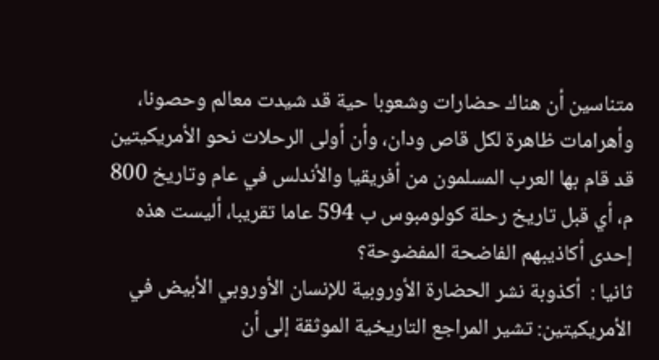متناسين أن هناك حضارات وشعوبا حية قد شيدت معالم وحصونا، وأهرامات ظاهرة لكل قاص ودان، وأن أولى الرحلات نحو الأمريكيتين قد قام بها العرب المسلمون من أفريقيا والأندلس في عام وتاريخ 800 م، أي قبل تاريخ رحلة كولومبوس ب 594 عاما تقريبا، أليست هذه إحدى أكاذيبهم الفاضحة المفضوحة؟
ثانيا :  أكذوبة نشر الحضارة الأوروبية للإنسان الأوروبي الأبيض في الأمريكيتين: تشير المراجع التاريخية الموثقة إلى أن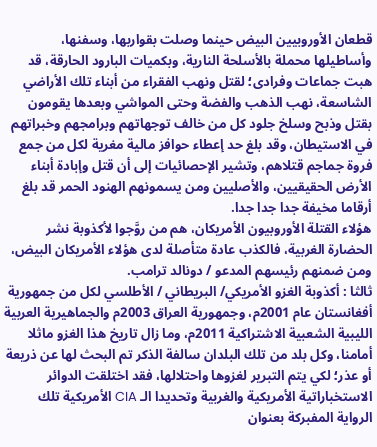قطعان الأوروبيين البيض حينما وصلت بقواربها، وسفنها، وأساطيلها محملة بالأسلحة النارية، وبكميات البارود الحارقة، قد هبت جماعات وفرادى؛ لقتل ونهب الفقراء من أبناء تلك الأراضي الشاسعة، نهب الذهب والفضة وحتى المواشي وبعدها يقومون بقتل وذبح وسلخ جلود كل من خالف توجهاتهم وبرامجهم وخبراتهم في الاستيطان، وقد بلغ حد إعطاء حوافز مالية مغرية لكل من جمع فروة جماجم قتلاهم، وتشير الإحصائيات إلى أن قتل وإبادة أبناء الأرض الحقيقيين، والأصليين ومن يسمونهم الهنود الحمر قد بلغ أرقاما مخيفة جدا جدا جدا.
هؤلاء القتلة الأوروبيون الأمريكان، هم من روَّجوا لأكذوبة نشر الحضارة الغربية، فالكذب عادة متأصلة لدى هؤلاء الأمريكان البيض، ومن ضمنهم رئيسهم المدعو / دونالد ترامب.
ثالثا : أكذوبة الغزو الأمريكي/ البريطاني / الأطلسي لكل من جمهورية أفغانستان عام 2001م، وجمهورية العراق 2003م والجماهيرية العربية الليبية الشعبية الاشتراكية 2011م، وما زال تاريخ هذا الغزو ماثلا أمامنا، وكل بلد من تلك البلدان سالفة الذكر تم البحث لها عن ذريعة أو عذر؛ لكي يتم التبرير لغزوها واحتلالها، فقد اختلقت الدوائر الاستخباراتية الأمريكية والغربية وتحديدا الـ CIA الأمريكية تلك الرواية المفبركة بعنوان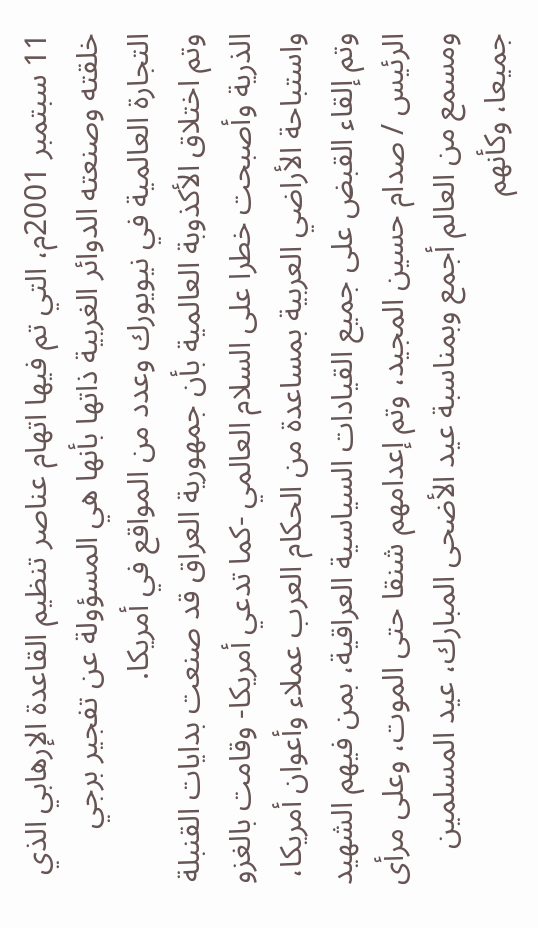11 سبتمبر 2001م، التي تم فيها اتهام عناصر تنظيم القاعدة الإرهابي الذي خلقته وصنعته الدوائر الغربية ذاتها بأنها هي المسؤولة عن تفجير برجي التجارة العالمية في نيويورك وعدد من المواقع في أمريكا.
وتم اختلاق الأكذوبة العالمية بأن جمهورية العراق قد صنعت بدايات القنبلة الذرية وأصبحت خطرا على السلام العالمي -كما تدعي أمريكا- وقامت بالغزو واستباحة الأراضي العربية بمساعدة من الحكام العرب عملاء وأعوان أمريكا، وتم إلقاء القبض على جميع القيادات السياسية العراقية، بمن فيهم الشهيد الرئيس / صدام حسين المجيد، وتم إعدامهم شنقا حتى الموت، وعلى مرأى ومسمع من العالم أجمع وبمناسبة عيد الأضحى المبارك، عيد المسلمين جميعا، وكأنهم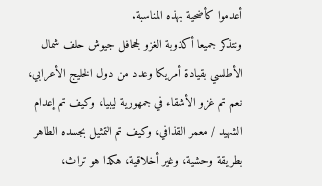أعدموا كأضحية بهذه المناسبة.
ونتذكر جميعا أكذوبة الغزو لجحافل جيوش حلف شمال الأطلسي بقيادة أمريكا وعدد من دول الخليج الأعرابي، نعم تم غزو الأشقاء في جمهورية ليبيا، وكيف تم إعدام الشهيد / معمر القذافي، وكيف تم التمثيل بجسده الطاهر بطريقة وحشية، وغير أخلاقية، هكذا هو تراث،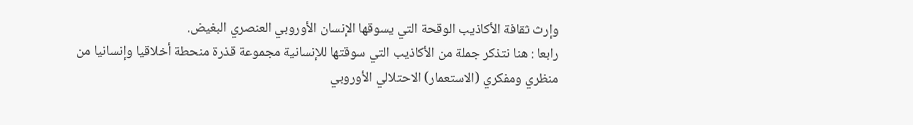وإرث ثقافة الأكاذيب الوقحة التي يسوقها الإنسان الأوروبي العنصري البغيض.
رابعا : هنا نتذكر جملة من الأكاذيب التي سوقتها للإنسانية مجموعة قذرة منحطة أخلاقيا وإنسانيا من منظري ومفكري (الاستعمار) الاحتلالي الأوروبي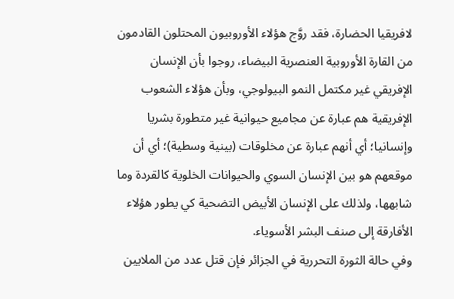لافريقيا الحضارة، فقد روَّج هؤلاء الأوروبيون المحتلون القادمون من القارة الأوروبية العنصرية البيضاء، روجوا بأن الإنسان الإفريقي غير مكتمل النمو البيولوجي، وبأن هؤلاء الشعوب الإفريقية هم عبارة عن مجاميع حيوانية غير متطورة بشريا وإنسانيا؛ أي أنهم عبارة عن مخلوقات (بينية وسطية)؛ أي أن موقعهم هو بين الإنسان السوي والحيوانات الخلوية كالقردة وما شابهها، ولذلك على الإنسان الأبيض التضحية كي يطور هؤلاء الأفارقة إلى صنف البشر الأسوياء.
وفي حالة الثورة التحررية في الجزائر فإن قتل عدد من الملايين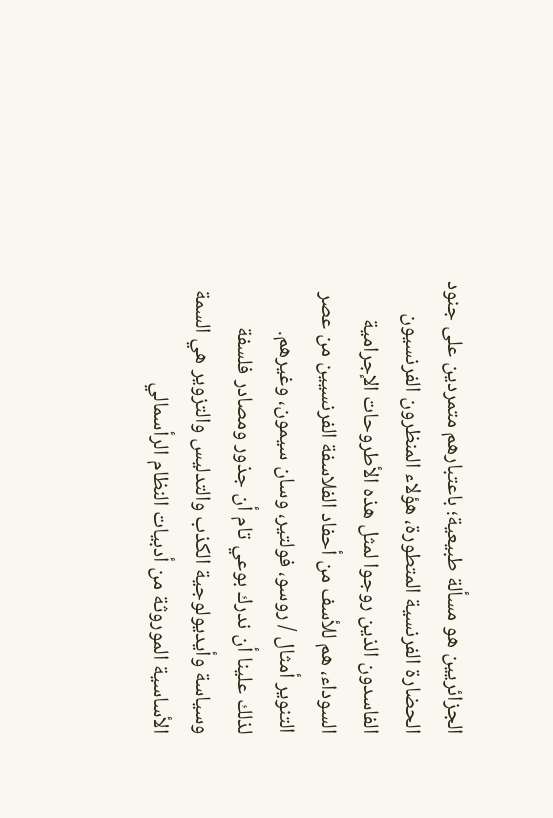الجزائريين هو مسألة طبيعية؛ باعتبارهم متمردين على جنود الحضارة الفرنسية المتطورة، هؤلاء المنظرون الفرنسيون الفاسدون الذين روجوا لمثل هذه الأطروحات الإجرامية السوداء، هم للأسف من أحفاد الفلاسفة الفرنسيين من عصر التنوير أمثال / روسو، فولتير، وسان سيمون، وغيرهم.
لذلك علينا أن ندرك بوعي تام أن جذور ومصادر فلسفة وسياسة وأيديولوجية الكذب والتدليس والتزوير هي السمة الأساسية الموروثة من أدبيات النظام الرأسمالي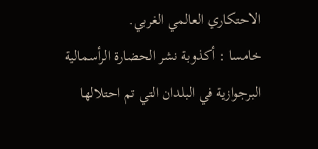الاحتكاري العالمي الغربي.
خامسا : أكذوبة نشر الحضارة الرأسمالية البرجوازية في البلدان التي تم احتلالها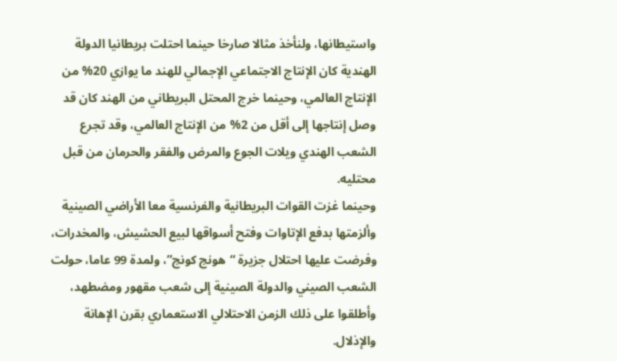واستيطانها، ولنأخذ مثالا صارخا حينما احتلت بريطانيا الدولة الهندية كان الإنتاج الاجتماعي الإجمالي للهند ما يوازي 20% من الإنتاج العالمي، وحينما خرج المحتل البريطاني من الهند كان قد وصل إنتاجها إلى أقل من 2% من الإنتاج العالمي، وقد تجرع الشعب الهندي ويلات الجوع والمرض والفقر والحرمان من قبل محتليه.
وحينما غزت القوات البريطانية والفرنسية معا الأراضي الصينية وألزمتها بدفع الإتاوات وفتح أسواقها لبيع الحشيش، والمخدرات، وفرضت عليها احتلال جزيرة “هونج كونج”، ولمدة 99 عاما، حولت الشعب الصيني والدولة الصينية إلى شعب مقهور ومضطهد، وأطلقوا على ذلك الزمن الاحتلالي الاستعماري بقرن الإهانة والإذلال.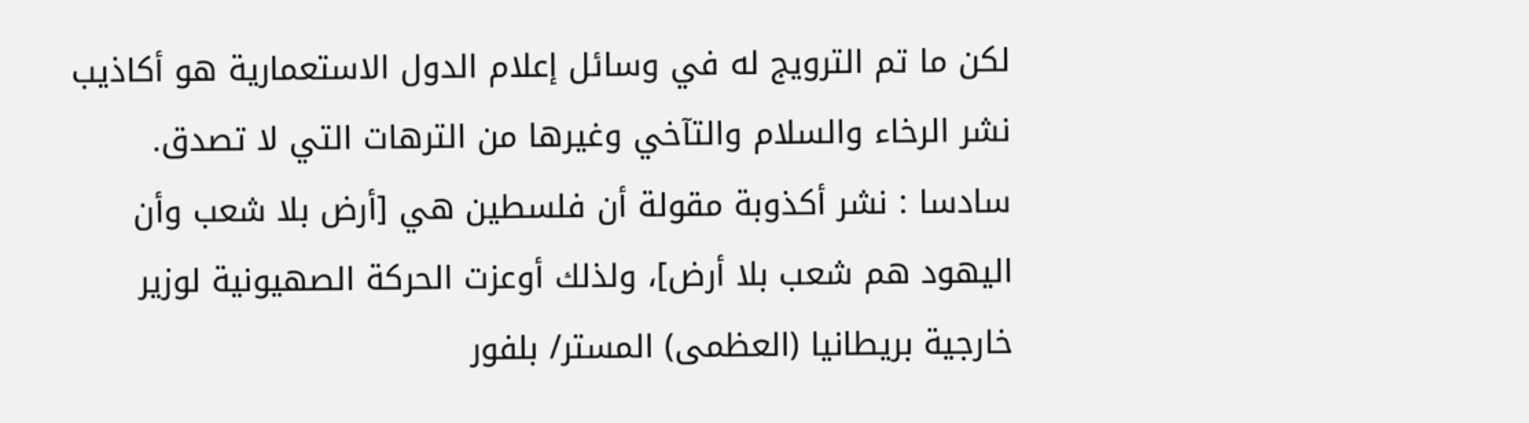لكن ما تم الترويج له في وسائل إعلام الدول الاستعمارية هو أكاذيب نشر الرخاء والسلام والتآخي وغيرها من الترهات التي لا تصدق.
سادسا : نشر أكذوبة مقولة أن فلسطين هي [أرض بلا شعب وأن اليهود هم شعب بلا أرض]، ولذلك أوعزت الحركة الصهيونية لوزير خارجية بريطانيا (العظمى) المستر/ بلفور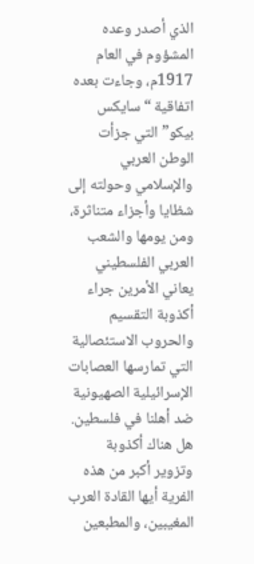الذي أصدر وعده المشؤوم في العام 1917م، وجاءت بعده اتفاقية “سايكس بيكو” التي جزأت الوطن العربي والإسلامي وحولته إلى شظايا وأجزاء متناثرة، ومن يومها والشعب العربي الفلسطيني يعاني الأمرين جراء أكذوبة التقسيم والحروب الاستئصالية التي تمارسها العصابات الإسرائيلية الصهيونية ضد أهلنا في فلسطين.
هل هناك أكذوبة وتزوير أكبر من هذه الفرية أيها القادة العرب المغيبين، والمطبعين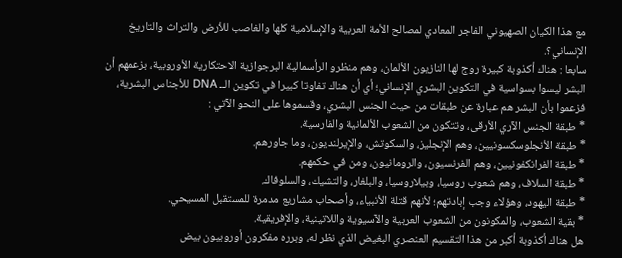مع هذا الكيان الصهيوني الفاجر المعادي لمصالح الأمة العربية والإسلامية كلها والغاصب للأرض والتراث والتاريخ الإنساني؟.
سابعا : هناك أكذوبة كبيرة روج لها النازيون الألمان، وهم منظرو الرأسمالية البرجوازية الاحتكارية الأوروبية، بزعمهم أن البشر ليسوا بسواسية في التكوين البشري الإنساني؛ أي أن هناك تفاوتا كبيرا في تكوين الــ DNA للأجناس البشرية، فزعموا بأن البشر هم عبارة عن طبقات من حيث الجنس البشري، وقسموها على النحو الآتي :
* طبقة الجنس الآري الأرقى، وتتكون من الشعوب الألمانية والفارسية.
* طبقة الأنجلوسكسونيين، وهم الإنجليز، والسكوتش، والإيرلنديون، وما جاورهم.
* طبقة الفرانكفونيين، وهم الفرنسيون، والرومانيون، ومن في حكمهم.
* طبقة السلاف، وهم شعوب روسيا، وبيلاروسيا، والبلغار، والتشيك، والسلوفاك.
* طبقة اليهود، وهؤلاء وجب إبادتهم؛ لأنهم قتلة الأنبياء، وأصحاب مشاريع مدمرة للمستقبل المسيحي.
* بقية الشعوب، والمكونون من الشعوب العربية والآسيوية واللاتينية، والإفريقية.
هل هناك أكذوبة أكبر من هذا التقسيم العنصري البغيض الذي نظر له، وبرره مفكرون أوروبيون بيض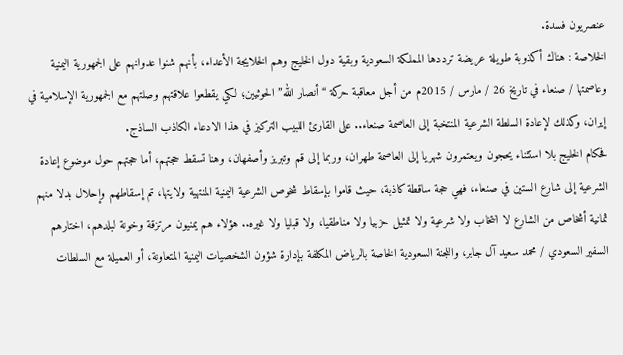عنصريون فسدة.
الخلاصة : هناك أكذوبة طويلة عريضة ترددها المملكة السعودية وبقية دول الخليج وهم الخلايجة الأعداء، بأنهم شنوا عدوانهم على الجمهورية اليمنية وعاصمتها / صنعاء في تاريخ 26 / مارس / 2015م من أجل معاقبة حركة “أنصار الله” الحوثيين؛ لكي يقطعوا علاقتهم وصلتهم مع الجمهورية الإسلامية في إيران، وكذلك لإعادة السلطة الشرعية المنتخبة إلى العاصمة صنعاء.. على القارئ اللبيب التركيز في هذا الادعاء الكاذب الساذج.
فحكام الخليج بلا استثناء يحجون ويعتمرون شهريا إلى العاصمة طهران، وربما إلى قم وتبريز وأصفهان، وهنا تسقط حجتهم، أما حجتهم حول موضوع إعادة الشرعية إلى شارع الستين في صنعاء، فهي حجة ساقطة كاذبة، حيث قاموا بإسقاط شخوص الشرعية اليمنية المنتهية ولايتها، تم إسقاطهم وإحلال بدلا منهم ثمانية أشخاص من الشارع لا انتخاب ولا شرعية ولا تمثيل حزبيا ولا مناطقيا، ولا قبليا ولا غيره.. هؤلاء هم يمنيون مرتزقة وخونة لبلدهم، اختارهم السفير السعودي / محمد سعيد آل جابر، واللجنة السعودية الخاصة بالرياض المكلفة بإدارة شؤون الشخصيات اليمنية المتعاونة، أو العميلة مع السلطات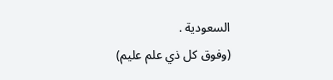السعودية .
(وفوق كل ذي علم عليم)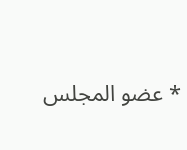* عضو المجلس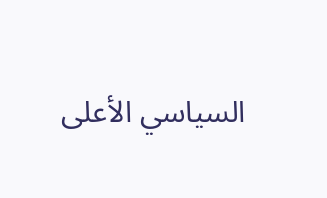السياسي الأعلى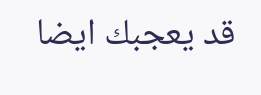قد يعجبك ايضا